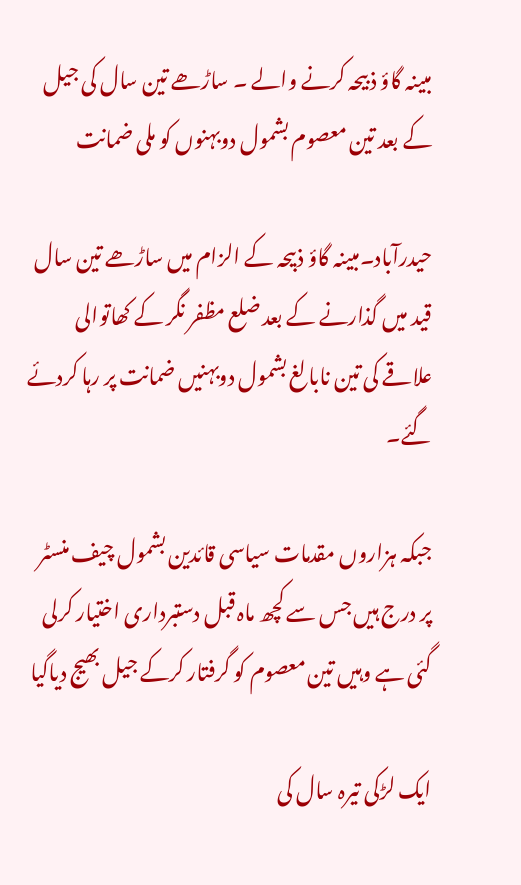مبینہ گاؤ ذ بیحہ کرنے والے ۔ ساڑھے تین سال کی جیل کے بعد تین معصوم بشمول دوبہنوں کو ملی ضمانت

حیدرآباد۔مبینہ گاؤ ذبیحہ کے الزام میں ساڑھے تین سال قید میں گذارنے کے بعد ضلع مظفر نگر کے کھاتوالی علاقے کی تین نابالغ بشمول دوبہنیں ضمانت پر رہا کردئے گئے۔

جبکہ ہزاروں مقدمات سیاسی قائدین بشمول چیف منسٹر پر درج ہیں جس سے کچھ ماہ قبل دستبرداری اختیار کرلی گئی ہے وہیں تین معصوم کو گرفتار کرکے جیل بھیج دیاگیا

ایک لڑکی تیرہ سال کی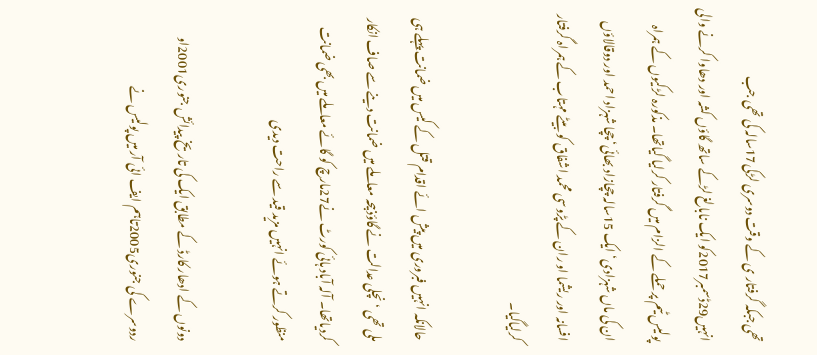تھی جبکہ گرفتار ی کے وقت دوسری لڑکی17سالہ کی تھی جب انہیں29ڈسمبر2017کو ایک نابالغ لڑکے ساتھ گاؤں کشہ اور دھاوا کرنے والی پولیس ٹیم پر حملے کے الزام میں گرفتار کرلیا گیاتھا۔ مذکورہ لڑکیوں کے ہمراہ ان کی ماں شہزادی‘ ایک 15سالہ چچازاد بھائی‘ چچا شہزاد احمد اور دوقالاؤں افسانہ اور ریشما او ران کے پڑوسی محمد اشفاق کو بیٹے مہتاب کے ہمراہ گرفتار کرلیاگیا۔

حالانکہ انہیں فبروری میں پیش ائے اقدام قتل کے کیس میں ضمانت پہلے ہی ملی تھی ‘ نچلی عدالت نے گاؤذبیحہ معاملے میں ضمانت دینے سے صاف انکار کردیاتھا۔ آلہ آباد ہائی کورٹ نے27مارچ کو گائے معاملے میں بھی ضمانت منظور کرتے ہوئے انہیں مزید قید سے راحت دیدی

دونوں کے ادھار کارڈ کے مطابق ایک کی تاریخ پیدائش جنوری2001او ردوسرے کی جنوری2005تاہم ایف ائی آر میں پولیس نے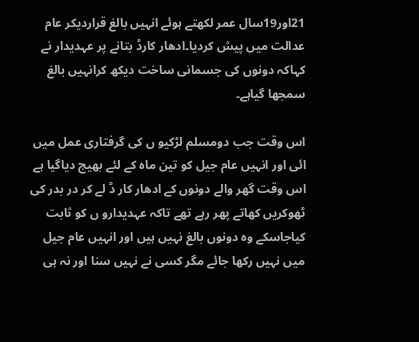21اور19سال عمر لکھتے ہوئے انہیں بالغ قراردیکر عام عدالت میں پیش کردیا۔ادھار کارڈ بتانے پر عہدیدار نے کہاکہ دونوں کی جسمانی ساخت دیکھ کرانہیں بالغ سمجھا گیاہے۔

اس وقت جب دومسلم لڑکیو ں کی گرفتاری عمل میں ائی اور انہیں عام جیل کو تین ماہ کے لئے بھیج دیاگیا ہے اس وقت گھر والے دونوں کے ادھار کار ڈ لے کر در بدر کی ٹھوکریں کھاتے پھر رہے تھے تاکہ عہدیدارو ں کو ثابت کیاجاسکے وہ دونوں بالغ نہیں ہیں اور انہیں عام جیل میں نہیں رکھا جائے مگر کسی نے نہیں سنا اور نہ ہی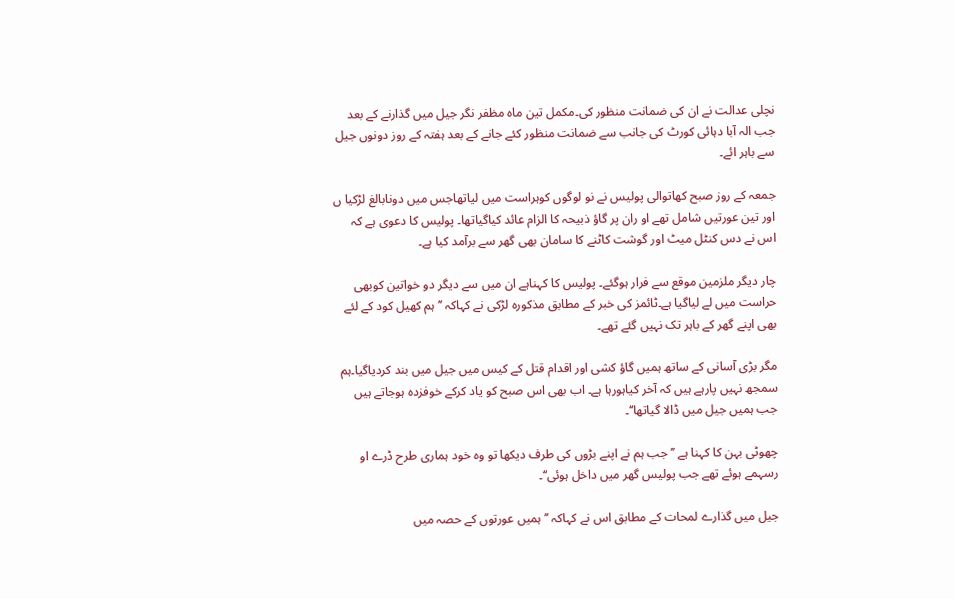نچلی عدالت نے ان کی ضمانت منظور کی۔مکمل تین ماہ مظفر نگر جیل میں گذارنے کے بعد جب الہ آبا دہائی کورٹ کی جانب سے ضمانت منظور کئے جانے کے بعد ہفتہ کے روز دونوں جیل سے باہر ائے۔

جمعہ کے روز صبح کھاتوالی پولیس نے نو لوگوں کوہراست میں لیاتھاجس میں دونابالغ لڑکیا ں اور تین عورتیں شامل تھے او ران پر گاؤ ذبیحہ کا الزام عائد کیاگیاتھا۔ پولیس کا دعوی ہے کہ اس نے دس کنٹل میٹ اور گوشت کاٹنے کا سامان بھی گھر سے برآمد کیا ہے۔

چار دیگر ملزمین موقع سے فرار ہوگئے۔ پولیس کا کہناہے ان میں سے دیگر دو خواتین کوبھی حراست میں لے لیاگیا ہے۔ٹائمز کی خبر کے مطابق مذکورہ لڑکی نے کہاکہ ’’ ہم کھیل کود کے لئے بھی اپنے گھر کے باہر تک نہیں گئے تھے۔

مگر بڑی آسانی کے ساتھ ہمیں گاؤ کشی اور اقدام قتل کے کیس میں جیل میں بند کردیاگیا۔ہم سمجھ نہیں پارہے ہیں کہ آخر کیاہورہا ہے۔ اب بھی اس صبح کو یاد کرکے خوفزدہ ہوجاتے ہیں جب ہمیں جیل میں ڈالا گیاتھا‘‘۔

چھوٹی بہن کا کہنا ہے ’’ جب ہم نے اپنے بڑوں کی طرف دیکھا تو وہ خود ہماری طرح ڈرے او رسہمے ہوئے تھے جب پولیس گھر میں داخل ہوئی‘‘۔

جیل میں گذارے لمحات کے مطابق اس نے کہاکہ ’’ ہمیں عورتوں کے حصہ میں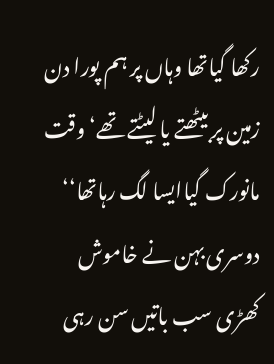رکھا گیاتھا وہاں پر ہم پورا دن زمین پر بیٹھتے یا لیٹتے تھے‘ وقت مانورک گیاایسا لگ رہاتھا‘‘ دوسری بہن نے خاموش کھڑی سب باتیں سن رہی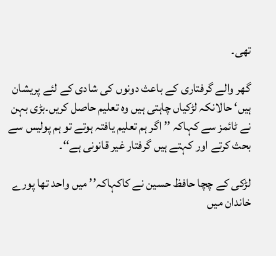تھی۔

گھر والے گرفتاری کے باعث دونوں کی شادی کے لئے پریشان ہیں‘ حالانکہ لڑکیاں چاہتی ہیں وہ تعلیم حاصل کریں۔بڑی بہن نے ٹائمز سے کہاکہ ’’ اگر ہم تعلیم یافتہ ہوتے تو ہم پولیس سے بحث کرتے اور کہتے ہیں گرفتار غیر قانونی ہے‘‘۔

لڑکی کے چچا حافظ حسین نے کاکہاکہ’’ میں واحد تھا پورے خاندان میں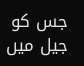جس کو جیل میں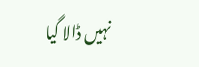نہیں ڈالا گیا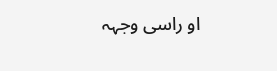او راسی وجہہ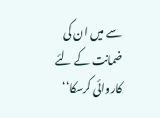سے میں ان کی ضمانت کے لئے کاروائی کرسکا‘‘